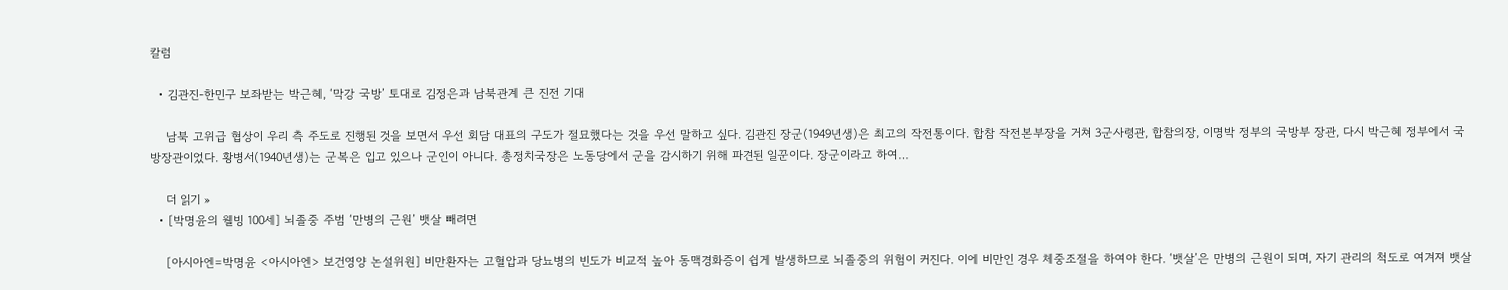칼럼

  • 김관진-한민구 보좌받는 박근혜, ‘막강 국방’ 토대로 김정은과 남북관계 큰 진전 기대

    남북 고위급 협상이 우리 측 주도로 진행된 것을 보면서 우선 회담 대표의 구도가 절묘했다는 것을 우선 말하고 싶다. 김관진 장군(1949년생)은 최고의 작전통이다. 합참 작전본부장을 거쳐 3군사령관, 합참의장, 이명박 정부의 국방부 장관, 다시 박근혜 정부에서 국방장관이었다. 황병서(1940년생)는 군복은 입고 있으나 군인이 아니다. 총정치국장은 노동당에서 군을 감시하기 위해 파견된 일꾼이다. 장군이라고 하여…

    더 읽기 »
  • [박명윤의 웰빙 100세] 뇌졸중 주범 ‘만병의 근원’ 뱃살 빼려면

    [아시아엔=박명윤 <아시아엔> 보건영양 논설위원] 비만환자는 고혈압과 당뇨병의 빈도가 비교적 높아 동맥경화증이 쉽게 발생하므로 뇌졸중의 위험이 커진다. 이에 비만인 경우 체중조절을 하여야 한다. ‘뱃살’은 만병의 근원이 되며, 자기 관리의 척도로 여겨져 뱃살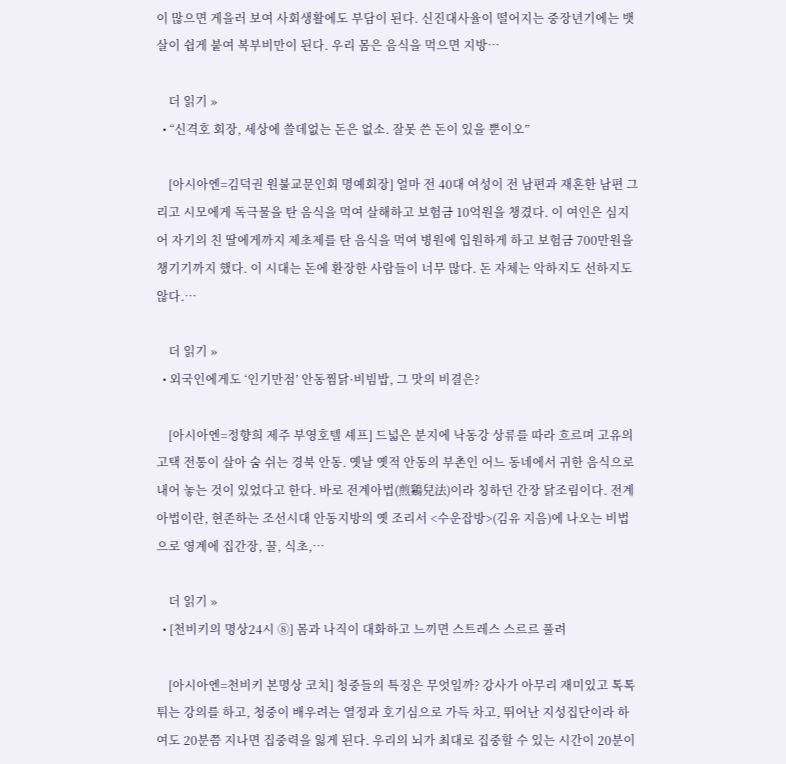이 많으면 게을러 보여 사회생활에도 부담이 된다. 신진대사율이 떨어지는 중장년기에는 뱃살이 쉽게 붙여 복부비만이 된다. 우리 몸은 음식을 먹으면 지방…

    더 읽기 »
  • “신격호 회장, 세상에 쓸데없는 돈은 없소. 잘못 쓴 돈이 있을 뿐이오”

    [아시아엔=김덕권 원불교문인회 명예회장] 얼마 전 40대 여성이 전 남편과 재혼한 남편 그리고 시모에게 독극물을 탄 음식을 먹여 살해하고 보험금 10억원을 챙겼다. 이 여인은 심지어 자기의 친 딸에게까지 제초제를 탄 음식을 먹여 병원에 입원하게 하고 보험금 700만원을 챙기기까지 했다. 이 시대는 돈에 환장한 사람들이 너무 많다. 돈 자체는 악하지도 선하지도 않다.…

    더 읽기 »
  • 외국인에게도 ‘인기만점’ 안동찜닭·비빔밥, 그 맛의 비결은?

    [아시아엔=정향희 제주 부영호텔 셰프] 드넓은 분지에 낙동강 상류를 따라 흐르며 고유의 고택 전통이 살아 숨 쉬는 경북 안동. 옛날 옛적 안동의 부촌인 어느 동네에서 귀한 음식으로 내어 놓는 것이 있었다고 한다. 바로 전계아법(煎鷄兒法)이라 칭하던 간장 닭조림이다. 전계아법이란, 현존하는 조선시대 안동지방의 옛 조리서 <수운잡방>(김유 지음)에 나오는 비법으로 영계에 집간장, 꿀, 식초,…

    더 읽기 »
  • [천비키의 명상24시 ⑧] 몸과 나직이 대화하고 느끼면 스트레스 스르르 풀려

    [아시아엔=천비키 본명상 코치] 청중들의 특징은 무엇일까? 강사가 아무리 재미있고 톡톡 튀는 강의를 하고, 청중이 배우려는 열정과 호기심으로 가득 차고, 뛰어난 지성집단이라 하여도 20분쯤 지나면 집중력을 잃게 된다. 우리의 뇌가 최대로 집중할 수 있는 시간이 20분이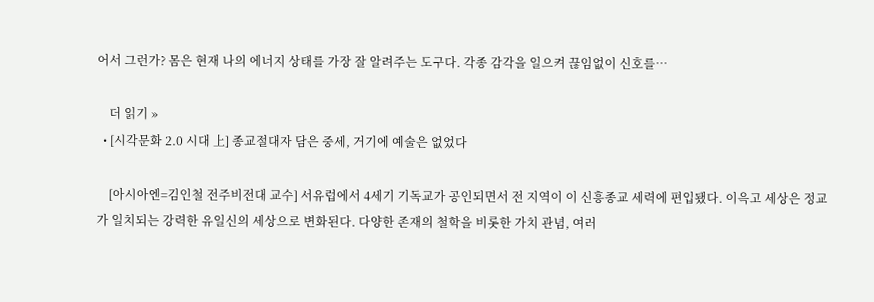어서 그런가? 몸은 현재 나의 에너지 상태를 가장 잘 알려주는 도구다. 각종 감각을 일으켜 끊임없이 신호를…

    더 읽기 »
  • [시각문화 2.0 시대 上] 종교절대자 담은 중세, 거기에 예술은 없었다

    [아시아엔=김인철 전주비전대 교수] 서유럽에서 4세기 기독교가 공인되면서 전 지역이 이 신흥종교 세력에 편입됐다. 이윽고 세상은 정교가 일치되는 강력한 유일신의 세상으로 변화된다. 다양한 존재의 철학을 비롯한 가치 관념, 여러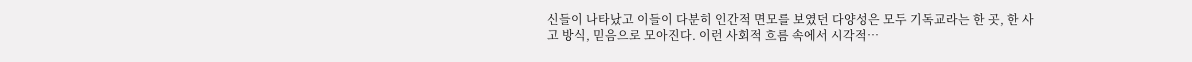신들이 나타났고 이들이 다분히 인간적 면모를 보였던 다양성은 모두 기독교라는 한 곳, 한 사고 방식, 믿음으로 모아진다. 이런 사회적 흐름 속에서 시각적…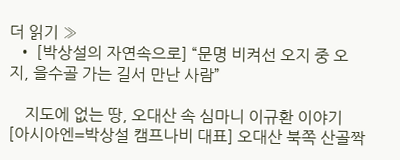더 읽기 »
  • [박상설의 자연속으로] “문명 비켜선 오지 중 오지, 을수골 가는 길서 만난 사람”

    지도에 없는 땅, 오대산 속 심마니 이규환 이야기 [아시아엔=박상설 캠프나비 대표] 오대산 북쪽 산골짝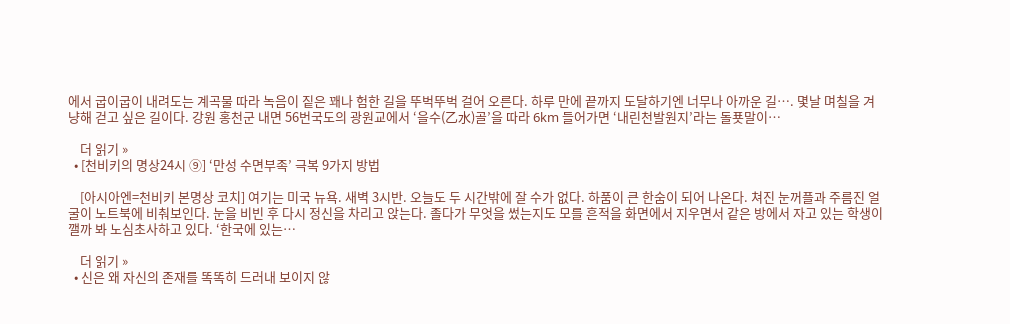에서 굽이굽이 내려도는 계곡물 따라 녹음이 짙은 꽤나 험한 길을 뚜벅뚜벅 걸어 오른다. 하루 만에 끝까지 도달하기엔 너무나 아까운 길…. 몇날 며칠을 겨냥해 걷고 싶은 길이다. 강원 홍천군 내면 56번국도의 광원교에서 ‘을수(乙水)골’을 따라 6km 들어가면 ‘내린천발원지’라는 돌푯말이…

    더 읽기 »
  • [천비키의 명상24시 ⑨] ‘만성 수면부족’ 극복 9가지 방법

    [아시아엔=천비키 본명상 코치] 여기는 미국 뉴욕. 새벽 3시반. 오늘도 두 시간밖에 잘 수가 없다. 하품이 큰 한숨이 되어 나온다. 쳐진 눈꺼플과 주름진 얼굴이 노트북에 비춰보인다. 눈을 비빈 후 다시 정신을 차리고 앉는다. 졸다가 무엇을 썼는지도 모를 흔적을 화면에서 지우면서 같은 방에서 자고 있는 학생이 깰까 봐 노심초사하고 있다. ‘한국에 있는…

    더 읽기 »
  • 신은 왜 자신의 존재를 똑똑히 드러내 보이지 않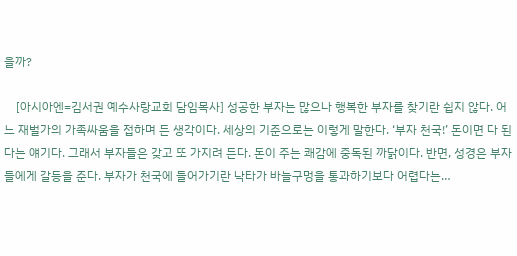을까?

    [아시아엔=김서권 예수사랑교회 담임목사] 성공한 부자는 많으나 행복한 부자를 찾기란 쉽지 않다. 어느 재벌가의 가족싸움을 접하며 든 생각이다. 세상의 기준으로는 이렇게 말한다. ‘부자 천국!’ 돈이면 다 된다는 얘기다. 그래서 부자들은 갖고 또 가지려 든다. 돈이 주는 쾌감에 중독된 까닭이다. 반면, 성경은 부자들에게 갈등을 준다. 부자가 천국에 들어가기란 낙타가 바늘구멍을 통과하기보다 어렵다는…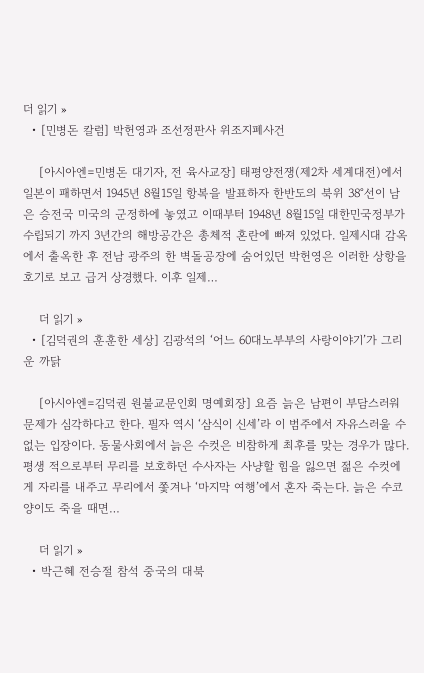더 읽기 »
  • [민병돈 칼럼] 박헌영과 조선정판사 위조지폐사건

    [아시아엔=민병돈 대기자, 전 육사교장] 태평양전쟁(제2차 세계대전)에서 일본이 패하면서 1945년 8월15일 항복을 발표하자 한반도의 북위 38°선이 남은 승전국 미국의 군정하에 놓였고 이때부터 1948년 8월15일 대한민국정부가 수립되기 까지 3년간의 해방공간은 총체적 혼란에 빠져 있었다. 일제시대 감옥에서 출옥한 후 전남 광주의 한 벽돌공장에 숨어있던 박헌영은 이러한 상항을 호기로 보고 급거 상경했다. 이후 일제…

    더 읽기 »
  • [김덕권의 훈훈한 세상] 김광석의 ‘어느 60대노부부의 사랑이야기’가 그리운 까닭

    [아시아엔=김덕권 원불교문인회 명예회장] 요즘 늙은 남편이 부담스러워 문제가 심각하다고 한다. 필자 역시 ‘삼식이 신세’라 이 범주에서 자유스러울 수 없는 입장이다. 동물사회에서 늙은 수컷은 비참하게 최후를 맞는 경우가 많다. 평생 적으로부터 무리를 보호하던 수사자는 사냥할 힘을 잃으면 젊은 수컷에게 자리를 내주고 무리에서 쫓겨나 ‘마지막 여행’에서 혼자 죽는다. 늙은 수코양이도 죽을 때면…

    더 읽기 »
  • 박근혜 전승절 참석 중국의 대북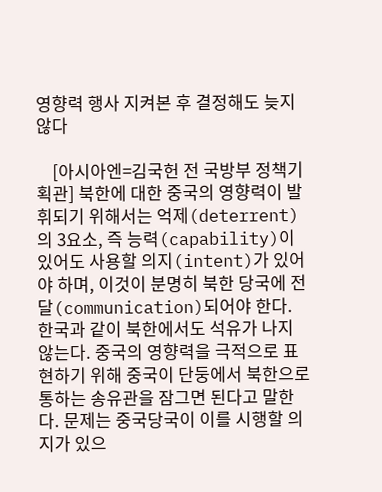영향력 행사 지켜본 후 결정해도 늦지 않다

    [아시아엔=김국헌 전 국방부 정책기획관] 북한에 대한 중국의 영향력이 발휘되기 위해서는 억제(deterrent)의 3요소, 즉 능력(capability)이 있어도 사용할 의지(intent)가 있어야 하며, 이것이 분명히 북한 당국에 전달(communication)되어야 한다. 한국과 같이 북한에서도 석유가 나지 않는다. 중국의 영향력을 극적으로 표현하기 위해 중국이 단둥에서 북한으로 통하는 송유관을 잠그면 된다고 말한다. 문제는 중국당국이 이를 시행할 의지가 있으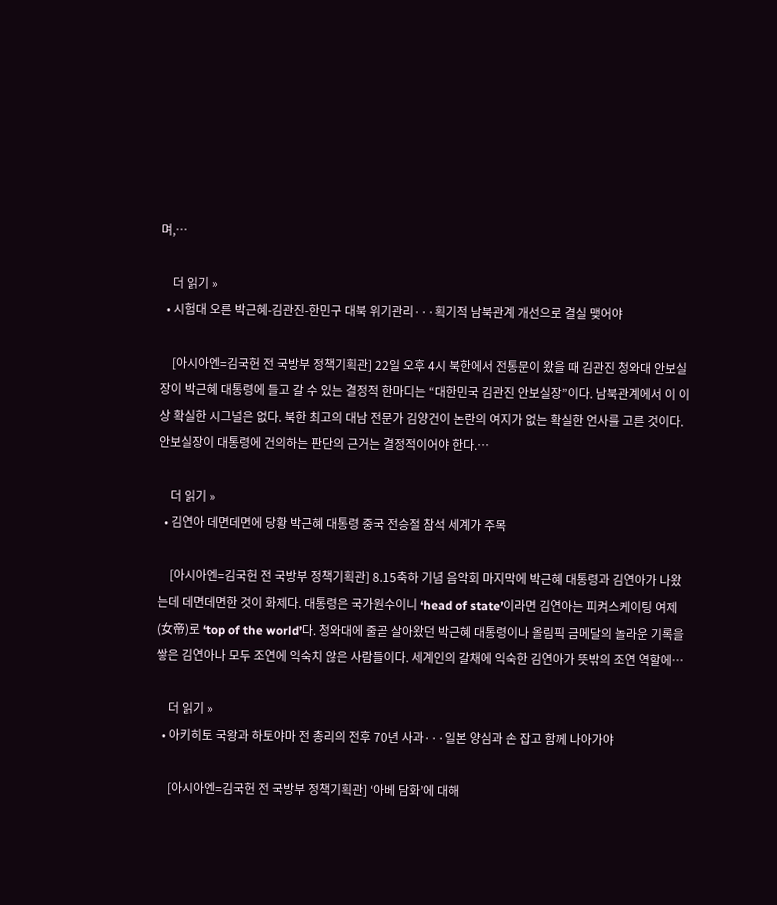며,…

    더 읽기 »
  • 시험대 오른 박근혜-김관진-한민구 대북 위기관리···획기적 남북관계 개선으로 결실 맺어야

    [아시아엔=김국헌 전 국방부 정책기획관] 22일 오후 4시 북한에서 전통문이 왔을 때 김관진 청와대 안보실장이 박근혜 대통령에 들고 갈 수 있는 결정적 한마디는 “대한민국 김관진 안보실장”이다. 남북관계에서 이 이상 확실한 시그널은 없다. 북한 최고의 대남 전문가 김양건이 논란의 여지가 없는 확실한 언사를 고른 것이다. 안보실장이 대통령에 건의하는 판단의 근거는 결정적이어야 한다.…

    더 읽기 »
  • 김연아 데면데면에 당황 박근혜 대통령 중국 전승절 참석 세계가 주목

    [아시아엔=김국헌 전 국방부 정책기획관] 8.15축하 기념 음악회 마지막에 박근혜 대통령과 김연아가 나왔는데 데면데면한 것이 화제다. 대통령은 국가원수이니 ‘head of state’이라면 김연아는 피켜스케이팅 여제(女帝)로 ‘top of the world’다. 청와대에 줄곧 살아왔던 박근혜 대통령이나 올림픽 금메달의 놀라운 기록을 쌓은 김연아나 모두 조연에 익숙치 않은 사람들이다. 세계인의 갈채에 익숙한 김연아가 뜻밖의 조연 역할에…

    더 읽기 »
  • 아키히토 국왕과 하토야마 전 총리의 전후 70년 사과···일본 양심과 손 잡고 함께 나아가야

    [아시아엔=김국헌 전 국방부 정책기획관] ‘아베 담화’에 대해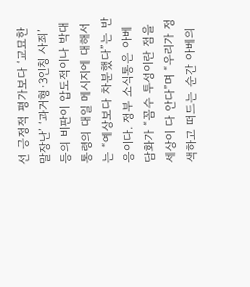선 긍정적 평가보다 ‘교묘한 말장난’ ‘과거형·3인칭 사죄’ 등의 비판이 압도적이나 박대통령의 대일 메시지에 대해서는 “예상보다 차분했다”는 반응이다. 정부 소식통은 아베 담화가 “꼼수 투성이란 점을 세상이 다 안다”며 “우리가 정색하고 떠드는 순간 아베의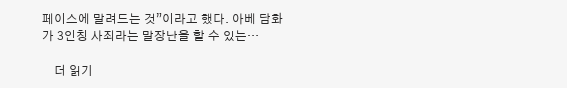페이스에 말려드는 것”이라고 했다. 아베 담화가 3인칭 사죄라는 말장난을 할 수 있는…

    더 읽기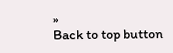»
Back to top button